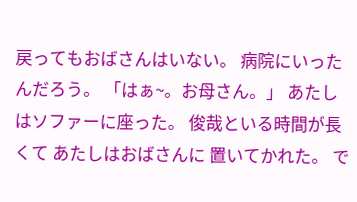戻ってもおばさんはいない。 病院にいったんだろう。 「はぁ~。お母さん。」 あたしはソファーに座った。 俊哉といる時間が長くて あたしはおばさんに 置いてかれた。 で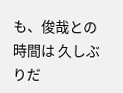も、俊哉との時間は 久しぶりだ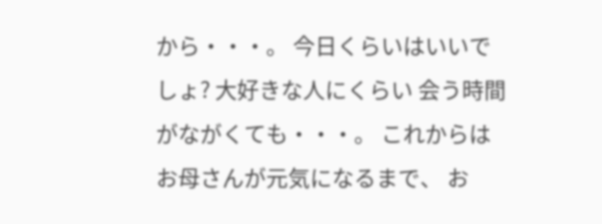から・・・。 今日くらいはいいでしょ? 大好きな人にくらい 会う時間がながくても・・・。 これからは お母さんが元気になるまで、 お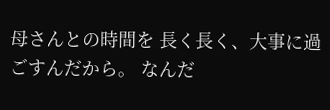母さんとの時間を 長く長く、大事に過ごすんだから。 なんだ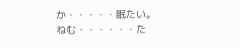か・・・・・眠たい。 ねむ・・・・・・た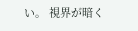い。 視界が暗く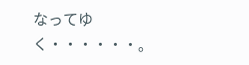なってゆく・・・・・・。